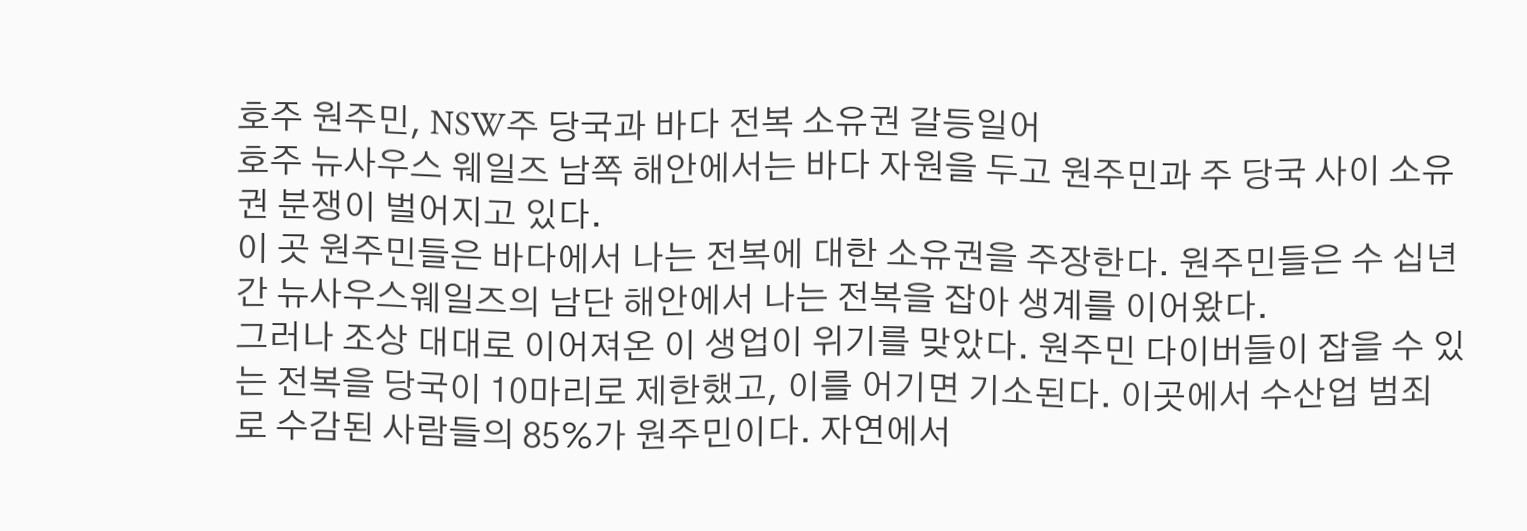호주 원주민, NSW주 당국과 바다 전복 소유권 갈등일어
호주 뉴사우스 웨일즈 남쪽 해안에서는 바다 자원을 두고 원주민과 주 당국 사이 소유권 분쟁이 벌어지고 있다.
이 곳 원주민들은 바다에서 나는 전복에 대한 소유권을 주장한다. 원주민들은 수 십년간 뉴사우스웨일즈의 남단 해안에서 나는 전복을 잡아 생계를 이어왔다.
그러나 조상 대대로 이어져온 이 생업이 위기를 맞았다. 원주민 다이버들이 잡을 수 있는 전복을 당국이 10마리로 제한했고, 이를 어기면 기소된다. 이곳에서 수산업 범죄로 수감된 사람들의 85%가 원주민이다. 자연에서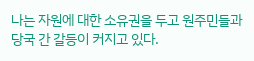나는 자원에 대한 소유권을 두고 원주민들과 당국 간 갈등이 커지고 있다.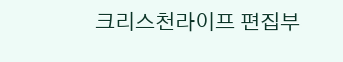크리스천라이프 편집부